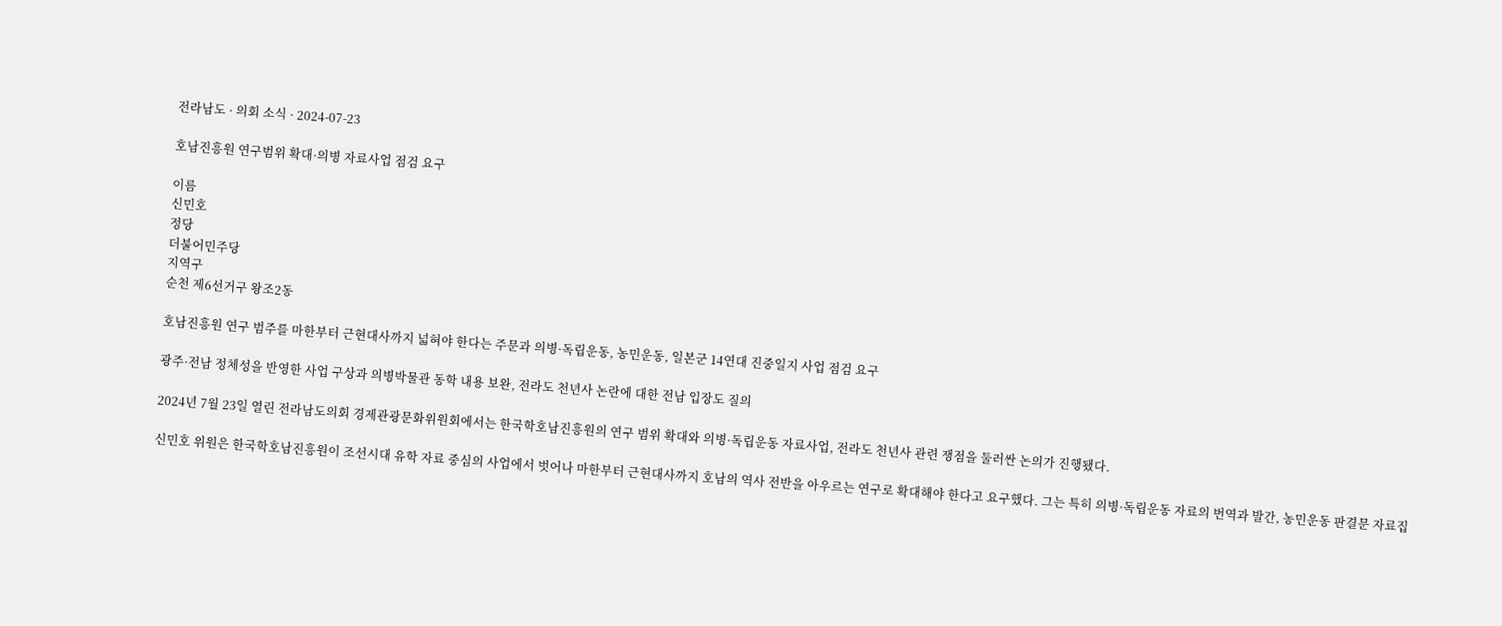전라남도 · 의회 소식 · 2024-07-23

호남진흥원 연구범위 확대·의병 자료사업 점검 요구

이름
신민호
정당
더불어민주당
지역구
순천 제6선거구 왕조2동

호남진흥원 연구 범주를 마한부터 근현대사까지 넓혀야 한다는 주문과 의병·독립운동, 농민운동, 일본군 14연대 진중일지 사업 점검 요구

광주·전남 정체성을 반영한 사업 구상과 의병박물관 동학 내용 보완, 전라도 천년사 논란에 대한 전남 입장도 질의

2024년 7월 23일 열린 전라남도의회 경제관광문화위원회에서는 한국학호남진흥원의 연구 범위 확대와 의병·독립운동 자료사업, 전라도 천년사 관련 쟁점을 둘러싼 논의가 진행됐다.

신민호 위원은 한국학호남진흥원이 조선시대 유학 자료 중심의 사업에서 벗어나 마한부터 근현대사까지 호남의 역사 전반을 아우르는 연구로 확대해야 한다고 요구했다. 그는 특히 의병·독립운동 자료의 번역과 발간, 농민운동 판결문 자료집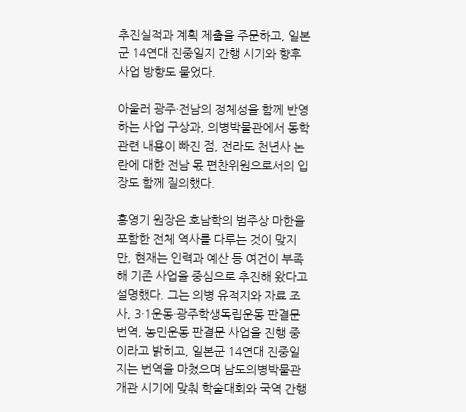추진실적과 계획 제출을 주문하고, 일본군 14연대 진중일지 간행 시기와 향후 사업 방향도 물었다.

아울러 광주·전남의 정체성을 함께 반영하는 사업 구상과, 의병박물관에서 동학 관련 내용이 빠진 점, 전라도 천년사 논란에 대한 전남 몫 편찬위원으로서의 입장도 함께 질의했다.

홍영기 원장은 호남학의 범주상 마한을 포함한 전체 역사를 다루는 것이 맞지만, 현재는 인력과 예산 등 여건이 부족해 기존 사업을 중심으로 추진해 왔다고 설명했다. 그는 의병 유적지와 자료 조사, 3·1운동·광주학생독립운동 판결문 번역, 농민운동 판결문 사업을 진행 중이라고 밝히고, 일본군 14연대 진중일지는 번역을 마쳤으며 남도의병박물관 개관 시기에 맞춰 학술대회와 국역 간행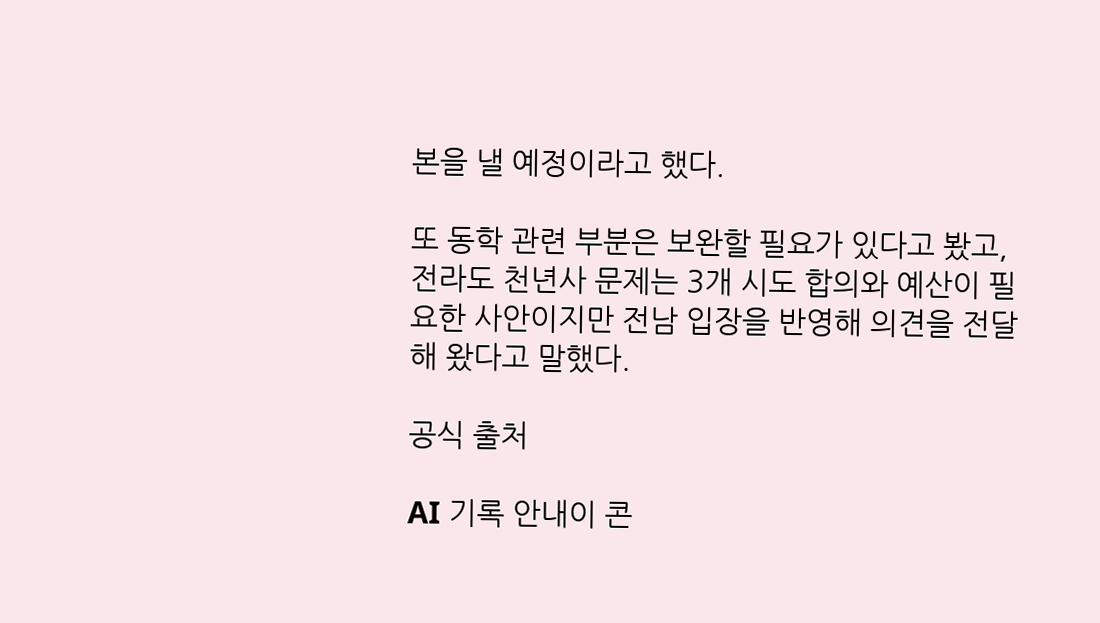본을 낼 예정이라고 했다.

또 동학 관련 부분은 보완할 필요가 있다고 봤고, 전라도 천년사 문제는 3개 시도 합의와 예산이 필요한 사안이지만 전남 입장을 반영해 의견을 전달해 왔다고 말했다.

공식 출처

AI 기록 안내이 콘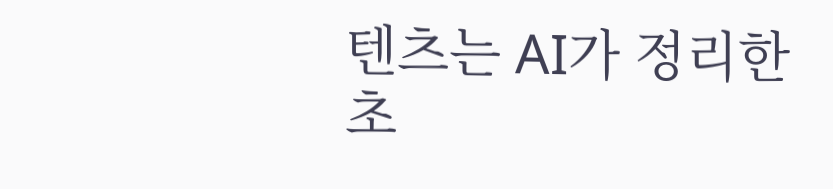텐츠는 AI가 정리한 초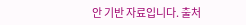안 기반 자료입니다. 출처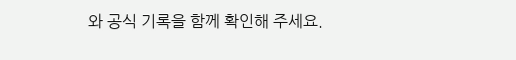와 공식 기록을 함께 확인해 주세요.